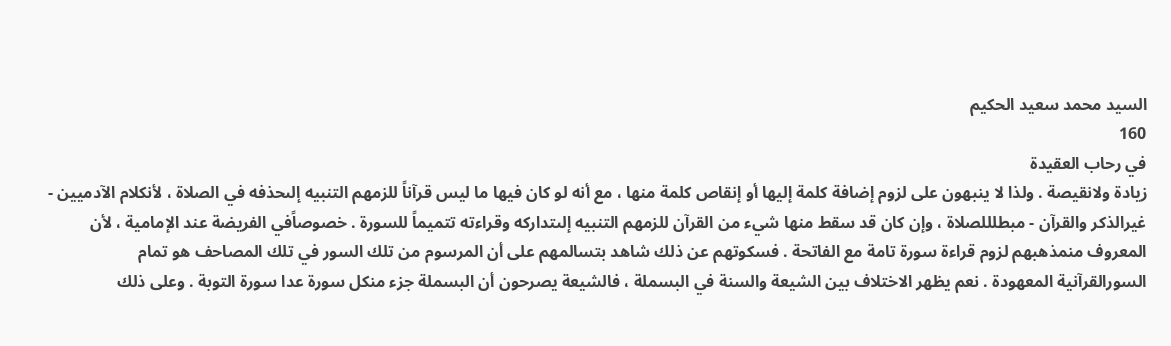السيد محمد سعيد الحكيم
160
في رحاب العقيدة
زيادة ولانقيصة . ولذا لا ينبهون على لزوم إضافة كلمة إليها أو إنقاص كلمة منها ، مع أنه لو كان فيها ما ليس قرآناً للزمهم التنبيه إلىحذفه في الصلاة ، لأنكلام الآدميين - غيرالذكر والقرآن - مبطلللصلاة ، وإن كان قد سقط منها شيء من القرآن للزمهم التنبيه إلىتداركه وقراءته تتميماً للسورة . خصوصاًفي الفريضة عند الإمامية ، لأن المعروف منمذهبهم لزوم قراءة سورة تامة مع الفاتحة . فسكوتهم عن ذلك شاهد بتسالمهم على أن المرسوم من تلك السور في تلك المصاحف هو تمام السورالقرآنية المعهودة . نعم يظهر الاختلاف بين الشيعة والسنة في البسملة ، فالشيعة يصرحون أن البسملة جزء منكل سورة عدا سورة التوبة . وعلى ذلك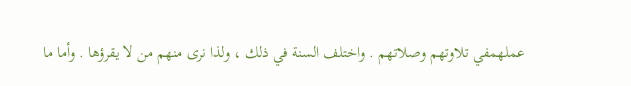عملهمفي تلاوتهم وصلاتهم . واختلف السنة في ذلك ، ولذا نرى منهم من لا يقرؤها . وأما ما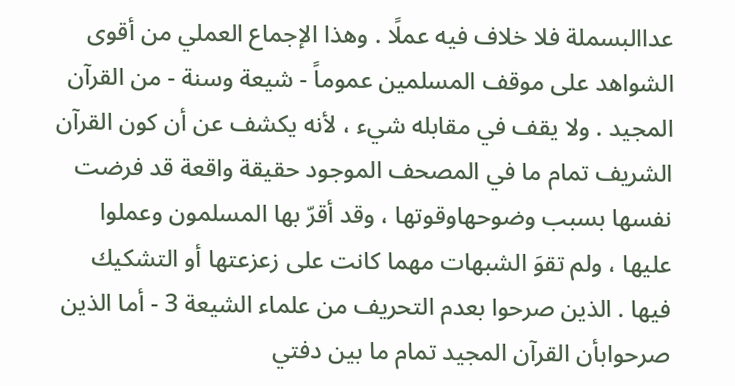عداالبسملة فلا خلاف فيه عملًا . وهذا الإجماع العملي من أقوى الشواهد على موقف المسلمين عموماً - شيعة وسنة - من القرآن المجيد . ولا يقف في مقابله شيء ، لأنه يكشف عن أن كون القرآن الشريف تمام ما في المصحف الموجود حقيقة واقعة قد فرضت نفسها بسبب وضوحهاوقوتها ، وقد أقرّ بها المسلمون وعملوا عليها ، ولم تقوَ الشبهات مهما كانت على زعزعتها أو التشكيك فيها . الذين صرحوا بعدم التحريف من علماء الشيعة 3 - أما الذين صرحوابأن القرآن المجيد تمام ما بين دفتي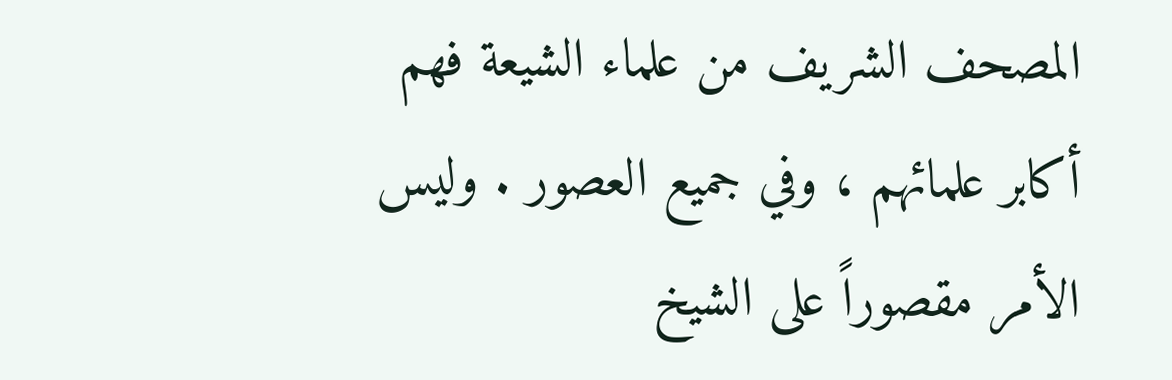المصحف الشريف من علماء الشيعة فهم أكابر علمائهم ، وفي جميع العصور . وليس الأمر مقصوراً على الشيخ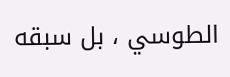الطوسي ، بل سبقه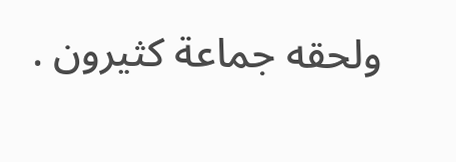ولحقه جماعة كثيرون .